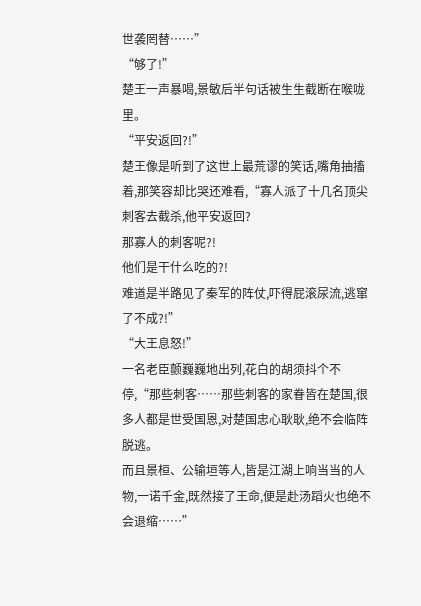世袭罔替……”
“够了!”
楚王一声暴喝,景敏后半句话被生生截断在喉咙里。
“平安返回?!”
楚王像是听到了这世上最荒谬的笑话,嘴角抽搐着,那笑容却比哭还难看,“寡人派了十几名顶尖刺客去截杀,他平安返回?
那寡人的刺客呢?!
他们是干什么吃的?!
难道是半路见了秦军的阵仗,吓得屁滚尿流,逃窜了不成?!”
“大王息怒!”
一名老臣颤巍巍地出列,花白的胡须抖个不停,“那些刺客……那些刺客的家眷皆在楚国,很多人都是世受国恩,对楚国忠心耿耿,绝不会临阵脱逃。
而且景桓、公输垣等人,皆是江湖上响当当的人物,一诺千金,既然接了王命,便是赴汤蹈火也绝不会退缩……”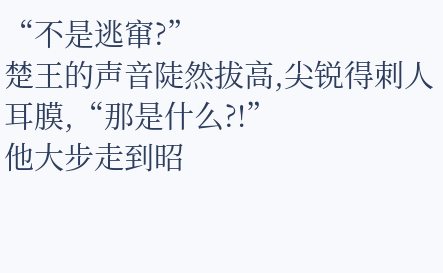“不是逃窜?”
楚王的声音陡然拔高,尖锐得刺人耳膜,“那是什么?!”
他大步走到昭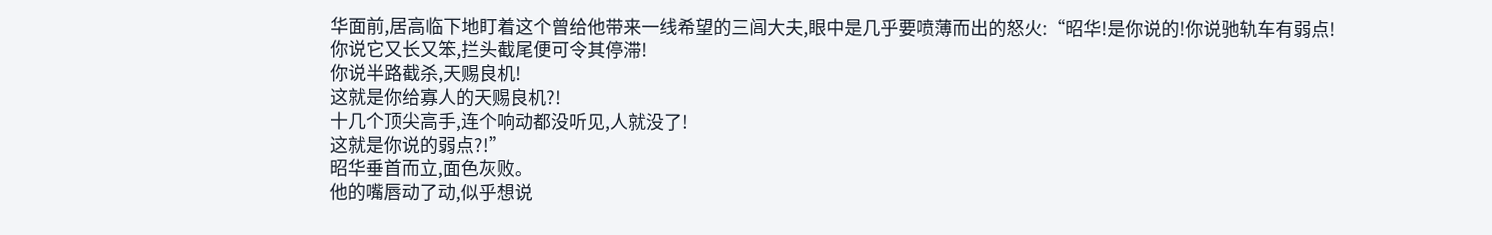华面前,居高临下地盯着这个曾给他带来一线希望的三闾大夫,眼中是几乎要喷薄而出的怒火:“昭华!是你说的!你说驰轨车有弱点!
你说它又长又笨,拦头截尾便可令其停滞!
你说半路截杀,天赐良机!
这就是你给寡人的天赐良机?!
十几个顶尖高手,连个响动都没听见,人就没了!
这就是你说的弱点?!”
昭华垂首而立,面色灰败。
他的嘴唇动了动,似乎想说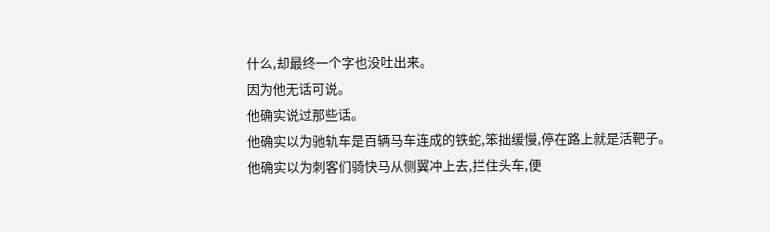什么,却最终一个字也没吐出来。
因为他无话可说。
他确实说过那些话。
他确实以为驰轨车是百辆马车连成的铁蛇,笨拙缓慢,停在路上就是活靶子。
他确实以为刺客们骑快马从侧翼冲上去,拦住头车,便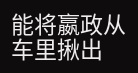能将嬴政从车里揪出